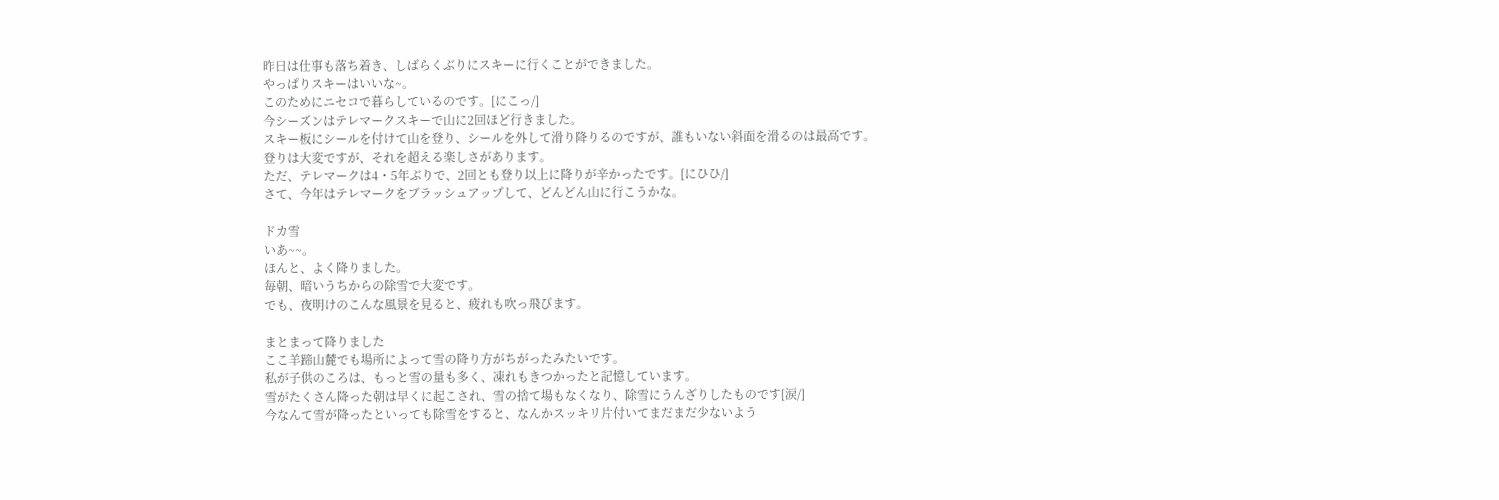昨日は仕事も落ち着き、しばらくぶりにスキーに行くことができました。
やっぱりスキーはいいな~。
このためにニセコで暮らしているのです。[にこっ/]
今シーズンはテレマークスキーで山に2回ほど行きました。
スキー板にシールを付けて山を登り、シールを外して滑り降りるのですが、誰もいない斜面を滑るのは最高です。
登りは大変ですが、それを超える楽しさがあります。
ただ、テレマークは4・5年ぶりで、2回とも登り以上に降りが辛かったです。[にひひ/]
さて、今年はテレマークをブラッシュアップして、どんどん山に行こうかな。

ドカ雪
いあ~~。
ほんと、よく降りました。
毎朝、暗いうちからの除雪で大変です。
でも、夜明けのこんな風景を見ると、疲れも吹っ飛びます。

まとまって降りました
ここ羊蹄山麓でも場所によって雪の降り方がちがったみたいです。
私が子供のころは、もっと雪の量も多く、凍れもきつかったと記憶しています。
雪がたくさん降った朝は早くに起こされ、雪の捨て場もなくなり、除雪にうんざりしたものです[涙/]
今なんて雪が降ったといっても除雪をすると、なんかスッキリ片付いてまだまだ少ないよう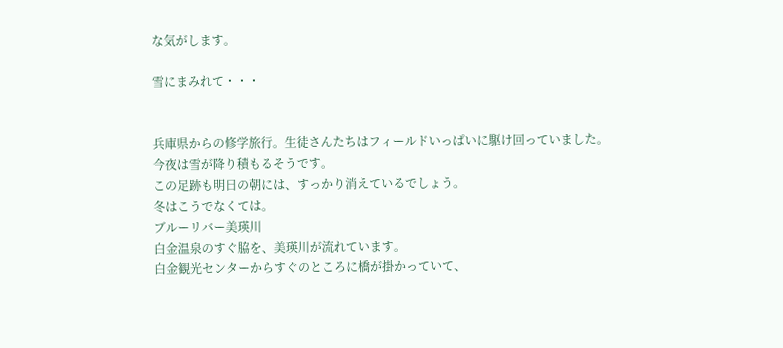な気がします。

雪にまみれて・・・


兵庫県からの修学旅行。生徒さんたちはフィールドいっぱいに駆け回っていました。
今夜は雪が降り積もるそうです。
この足跡も明日の朝には、すっかり消えているでしょう。
冬はこうでなくては。
ブルーリバー美瑛川
白金温泉のすぐ脇を、美瑛川が流れています。
白金観光センターからすぐのところに橋が掛かっていて、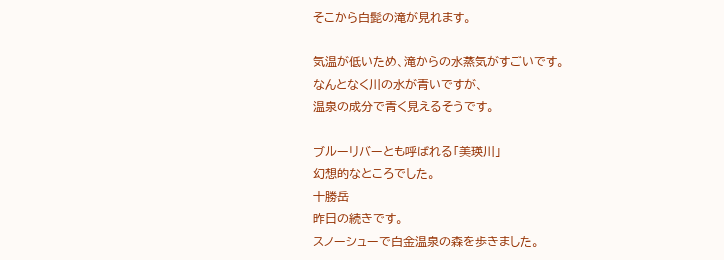そこから白髭の滝が見れます。

気温が低いため、滝からの水蒸気がすごいです。
なんとなく川の水が青いですが、
温泉の成分で青く見えるそうです。

ブルーリバーとも呼ばれる「美瑛川」
幻想的なところでした。
十勝岳
昨日の続きです。
スノーシューで白金温泉の森を歩きました。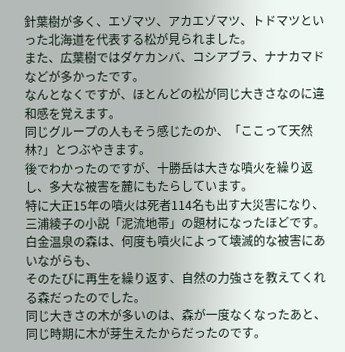針葉樹が多く、エゾマツ、アカエゾマツ、トドマツといった北海道を代表する松が見られました。
また、広葉樹ではダケカンバ、コシアブラ、ナナカマドなどが多かったです。
なんとなくですが、ほとんどの松が同じ大きさなのに違和感を覚えます。
同じグループの人もそう感じたのか、「ここって天然林?」とつぶやきます。
後でわかったのですが、十勝岳は大きな噴火を繰り返し、多大な被害を麓にもたらしています。
特に大正15年の噴火は死者114名も出す大災害になり、
三浦綾子の小説「泥流地帯」の題材になったほどです。
白金温泉の森は、何度も噴火によって壊滅的な被害にあいながらも、
そのたびに再生を繰り返す、自然の力強さを教えてくれる森だったのでした。
同じ大きさの木が多いのは、森が一度なくなったあと、同じ時期に木が芽生えたからだったのです。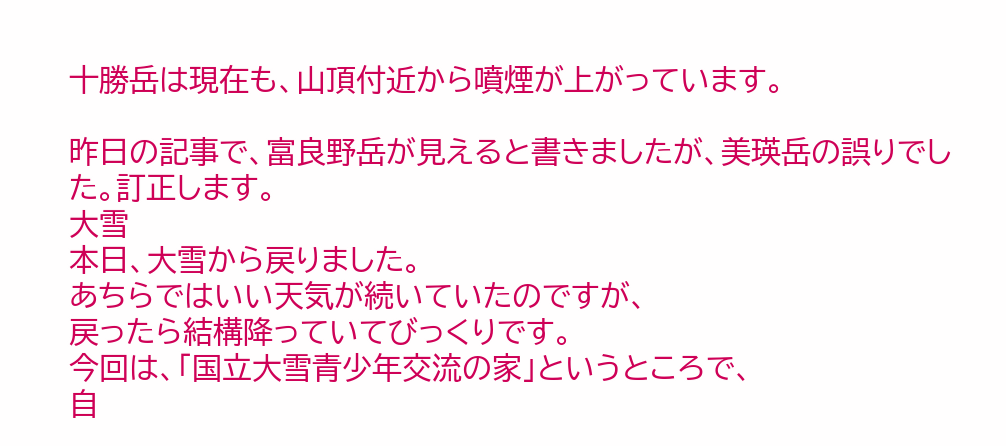十勝岳は現在も、山頂付近から噴煙が上がっています。

昨日の記事で、富良野岳が見えると書きましたが、美瑛岳の誤りでした。訂正します。
大雪
本日、大雪から戻りました。
あちらではいい天気が続いていたのですが、
戻ったら結構降っていてびっくりです。
今回は、「国立大雪青少年交流の家」というところで、
自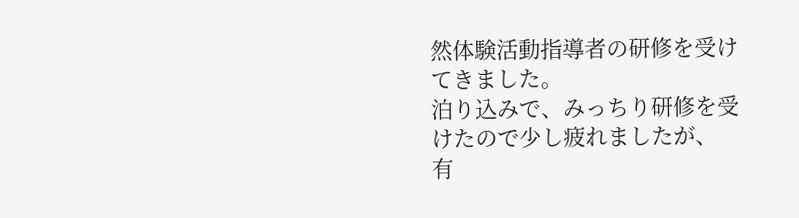然体験活動指導者の研修を受けてきました。
泊り込みで、みっちり研修を受けたので少し疲れましたが、
有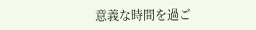意義な時間を過ご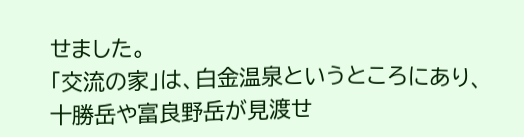せました。
「交流の家」は、白金温泉というところにあり、
十勝岳や富良野岳が見渡せ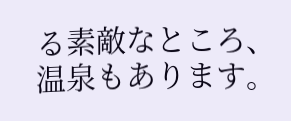る素敵なところ、温泉もあります。